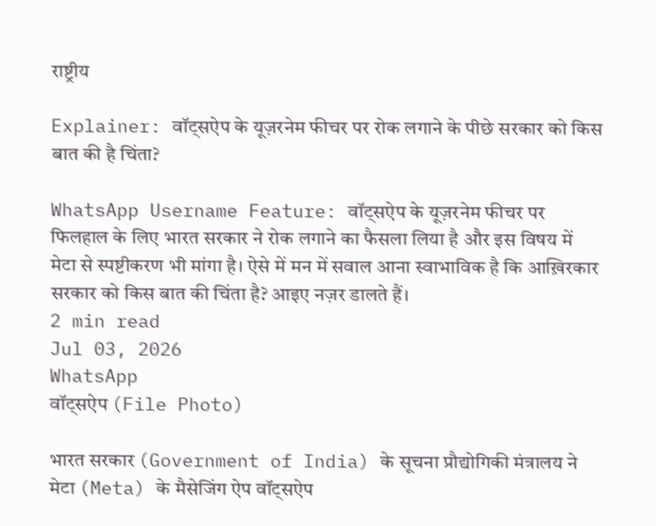राष्ट्रीय

Explainer: वॉट्सऐप के यूज़रनेम फीचर पर रोक लगाने के पीछे सरकार को किस बात की है चिंता?

WhatsApp Username Feature: वॉट्सऐप के यूज़रनेम फीचर पर फिलहाल के लिए भारत सरकार ने रोक लगाने का फैसला लिया है और इस विषय में मेटा से स्पष्टीकरण भी मांगा है। ऐसे में मन में सवाल आना स्वाभाविक है कि आख़िरकार सरकार को किस बात की चिंता है? आइए नज़र डालते हैं।
2 min read
Jul 03, 2026
WhatsApp
वॉट्सऐप (File Photo)

भारत सरकार (Government of India) के सूचना प्रौद्योगिकी मंत्रालय ने मेटा (Meta) के मैसेजिंग ऐप वॉट्सऐप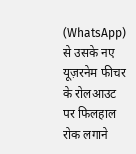(WhatsApp) से उसके नए यूज़रनेम फीचर के रोलआउट पर फिलहाल रोक लगाने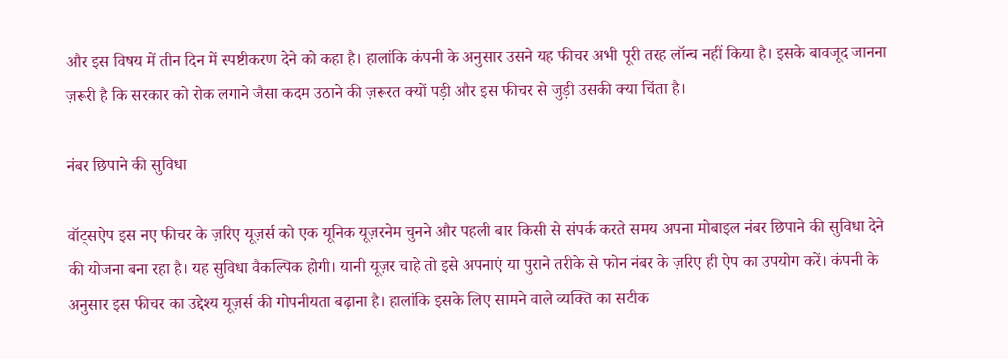और इस विषय में तीन दिन में स्पष्टीकरण देने को कहा है। हालांकि कंपनी के अनुसार उसने यह फीचर अभी पूरी तरह लॉन्च नहीं किया है। इसके बावजूद जानना ज़रूरी है कि सरकार को रोक लगाने जैसा कदम उठाने की ज़रूरत क्यों पड़ी और इस फीचर से जुड़ी उसकी क्या चिंता है।

नंबर छिपाने की सुविधा

वॉट्सऐप इस नए फीचर के ज़रिए यूज़र्स को एक यूनिक यूज़रनेम चुनने और पहली बार किसी से संपर्क करते समय अपना मोबाइल नंबर छिपाने की सुविधा देने की योजना बना रहा है। यह सुविधा वैकल्पिक होगी। यानी यूज़र चाहे तो इसे अपनाएं या पुराने तरीके से फोन नंबर के ज़रिए ही ऐप का उपयोग करें। कंपनी के अनुसार इस फीचर का उद्देश्य यूज़र्स की गोपनीयता बढ़ाना है। हालांकि इसके लिए सामने वाले व्यक्ति का सटीक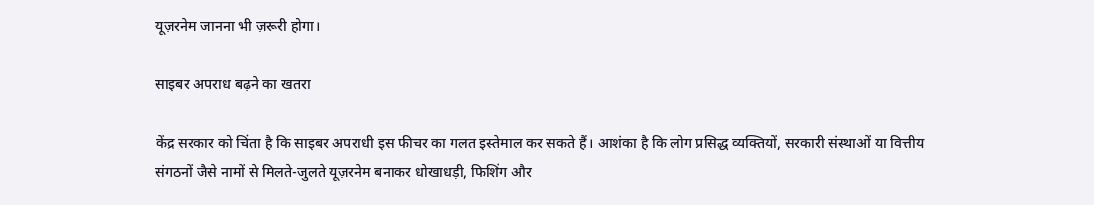यूज़रनेम जानना भी ज़रूरी होगा।

साइबर अपराध बढ़ने का खतरा

केंद्र सरकार को चिंता है कि साइबर अपराधी इस फीचर का गलत इस्तेमाल कर सकते हैं। आशंका है कि लोग प्रसिद्ध व्यक्तियों, सरकारी संस्थाओं या वित्तीय संगठनों जैसे नामों से मिलते-जुलते यूज़रनेम बनाकर धोखाधड़ी, फिशिंग और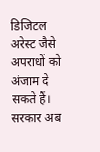डिजिटल अरेस्ट जैसे अपराधों को अंजाम दे सकते हैं। सरकार अब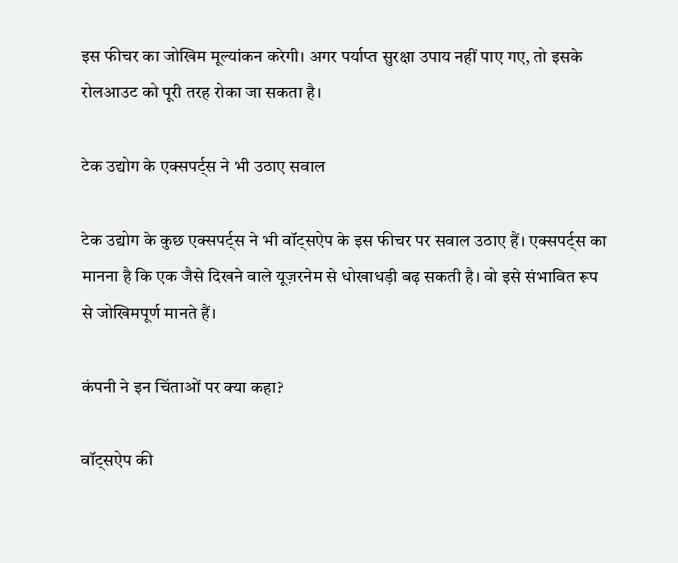इस फीचर का जोखिम मूल्यांकन करेगी। अगर पर्याप्त सुरक्षा उपाय नहीं पाए गए, तो इसके रोलआउट को पूरी तरह रोका जा सकता है।

टेक उद्योग के एक्सपर्ट्स ने भी उठाए सवाल

टेक उद्योग के कुछ एक्सपर्ट्स ने भी वॉट्सऐप के इस फीचर पर सवाल उठाए हैं। एक्सपर्ट्स का मानना है कि एक जैसे दिखने वाले यूज़रनेम से धोखाधड़ी बढ़ सकती है। वो इसे संभावित रूप से जोखिमपूर्ण मानते हैं।

कंपनी ने इन चिंताओं पर क्या कहा?

वॉट्सऐप की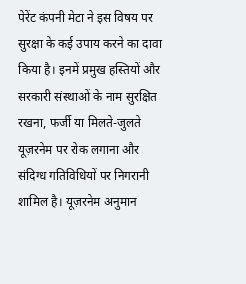पेरेंट कंपनी मेटा ने इस विषय पर सुरक्षा के कई उपाय करने का दावा किया है। इनमें प्रमुख हस्तियों और सरकारी संस्थाओं के नाम सुरक्षित रखना, फर्जी या मिलते-जुलते यूज़रनेम पर रोक लगाना और संदिग्ध गतिविधियों पर निगरानी शामिल है। यूज़रनेम अनुमान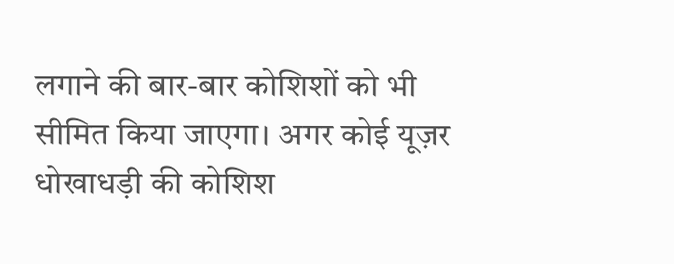लगाने की बार-बार कोशिशों को भी सीमित किया जाएगा। अगर कोई यूज़र धोखाधड़ी की कोशिश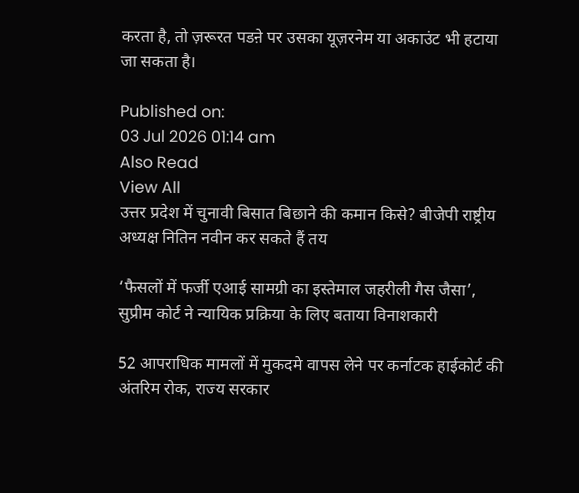करता है, तो ज़रूरत पडऩे पर उसका यूज़रनेम या अकाउंट भी हटाया जा सकता है।

Published on:
03 Jul 2026 01:14 am
Also Read
View All
उत्तर प्रदेश में चुनावी बिसात बिछाने की कमान किसे? बीजेपी राष्ट्रीय अध्यक्ष नितिन नवीन कर सकते हैं तय

‘फैसलों में फर्जी एआई सामग्री का इस्तेमाल जहरीली गैस जैसा’, सुप्रीम कोर्ट ने न्यायिक प्रक्रिया के लिए बताया विनाशकारी

52 आपराधिक मामलों में मुकदमे वापस लेने पर कर्नाटक हाईकोर्ट की अंतरिम रोक, राज्य सरकार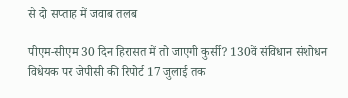से दो सप्ताह में जवाब तलब

पीएम-सीएम 30 दिन हिरासत में तो जाएगी कुर्सी? 130वें संविधान संशोधन विधेयक पर जेपीसी की रिपोर्ट 17 जुलाई तक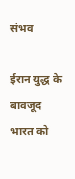संभव

ईरान युद्ध के बावजूद भारत को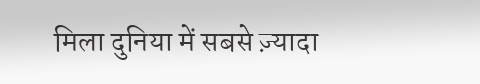मिला दुनिया में सबसे ज़्यादा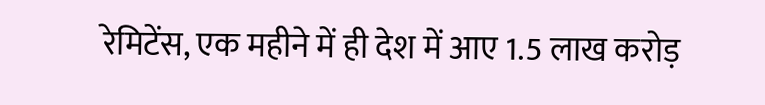रेमिटेंस, एक महीने में ही देश में आए 1.5 लाख करोड़